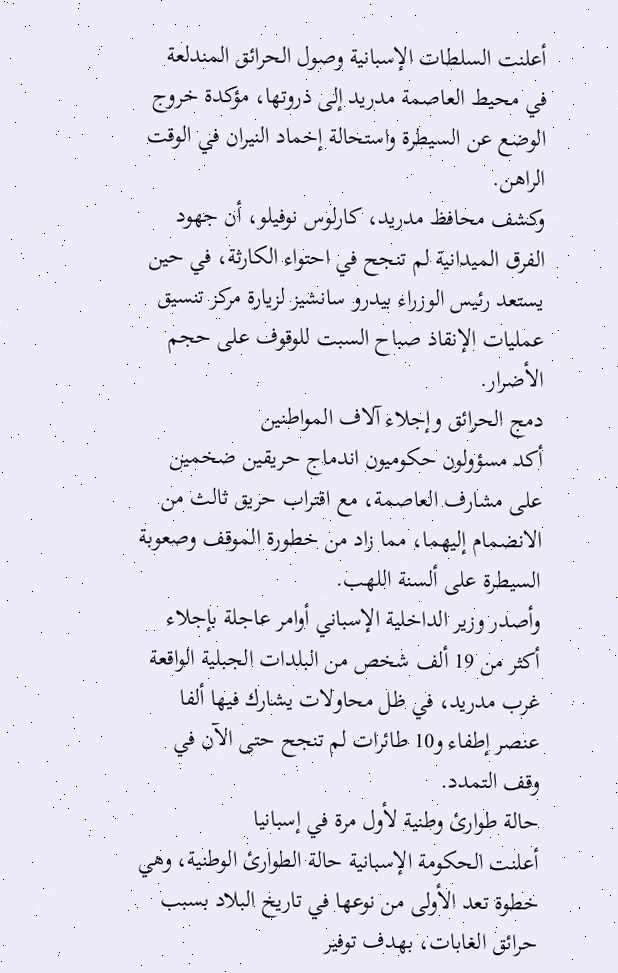أعلنت السلطات الإسبانية وصول الحرائق المندلعة في محيط العاصمة مدريد إلى ذروتها، مؤكدة خروج الوضع عن السيطرة واستحالة إخماد النيران في الوقت الراهن.
وكشف محافظ مدريد، كارلوس نوفيلو، أن جهود الفرق الميدانية لم تنجح في احتواء الكارثة، في حين يستعد رئيس الوزراء بيدرو سانشيز لزيارة مركز تنسيق عمليات الإنقاذ صباح السبت للوقوف على حجم الأضرار.
دمج الحرائق وإجلاء آلاف المواطنين
أكد مسؤولون حكوميون اندماج حريقين ضخمين على مشارف العاصمة، مع اقتراب حريق ثالث من الانضمام إليهما، مما زاد من خطورة الموقف وصعوبة السيطرة على ألسنة اللهب.
وأصدر وزير الداخلية الإسباني أوامر عاجلة بإجلاء أكثر من 19 ألف شخص من البلدات الجبلية الواقعة غرب مدريد، في ظل محاولات يشارك فيها ألفا عنصر إطفاء و10 طائرات لم تنجح حتى الآن في وقف التمدد.
حالة طوارئ وطنية لأول مرة في إسبانيا
أعلنت الحكومة الإسبانية حالة الطوارئ الوطنية، وهي خطوة تعد الأولى من نوعها في تاريخ البلاد بسبب حرائق الغابات، بهدف توفير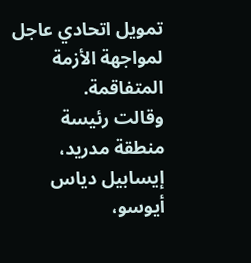تمويل اتحادي عاجل لمواجهة الأزمة المتفاقمة.
وقالت رئيسة منطقة مدريد، إيسابيل دياس أيوسو،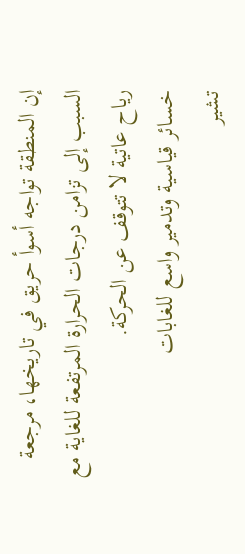إن المنطقة تواجه أسوأ حريق في تاريخها، مرجعة السبب إلى تزامن درجات الحرارة المرتفعة للغاية مع رياح عاتية لا تتوقف عن الحركة.
خسائر قياسية وتدمير واسع للغابات
تشير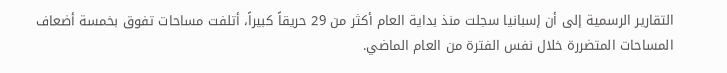التقارير الرسمية إلى أن إسبانيا سجلت منذ بداية العام أكثر من 29 حريقاً كبيراً، أتلفت مساحات تفوق بخمسة أضعاف المساحات المتضررة خلال نفس الفترة من العام الماضي.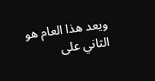ويعد هذا العام هو الثاني على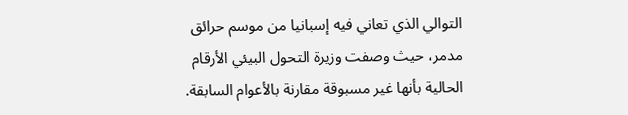التوالي الذي تعاني فيه إسبانيا من موسم حرائق مدمر، حيث وصفت وزيرة التحول البيئي الأرقام الحالية بأنها غير مسبوقة مقارنة بالأعوام السابقة.